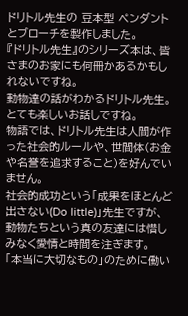ドリトル先生の 豆本型 ペンダントとブローチを製作しました。
『ドリトル先生』のシリーズ本は、皆さまのお家にも何冊かあるかもしれないですね。
動物達の話がわかるドリトル先生。
とても楽しいお話しですね。
物語では、ドリトル先生は人間が作った社会的ルールや、世間体(お金や名誉を追求すること)を好んでいません。
社会的成功という「成果をほとんど出さない(Do little)」先生ですが、動物たちという真の友達には惜しみなく愛情と時間を注ぎます。
「本当に大切なもの」のために働い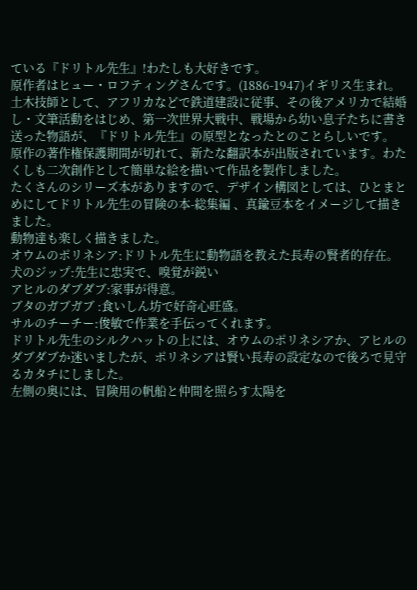ている『ドリトル先生』!わたしも大好きです。
原作者はヒュー・ロフティングさんです。(1886-1947)イギリス生まれ。
土木技師として、アフリカなどで鉄道建設に従事、その後アメリカで結婚し・文筆活動をはじめ、第一次世界大戦中、戦場から幼い息子たちに書き送った物語が、『ドリトル先生』の原型となったとのことらしいです。
原作の著作権保護期間が切れて、新たな翻訳本が出版されています。わたくしも二次創作として簡単な絵を描いて作品を製作しました。
たくさんのシリーズ本がありますので、デザイン構図としては、ひとまとめにしてドリトル先生の冒険の本-総集編 、真鍮豆本をイメージして描きました。
動物達も楽しく描きました。
オウムのポリネシア:ドリトル先生に動物語を教えた長寿の賢者的存在。
犬のジップ:先生に忠実で、嗅覚が鋭い
アヒルのダブダブ:家事が得意。
ブタのガブガブ :食いしん坊で好奇心旺盛。
サルのチーチー:俊敏で作業を手伝ってくれます。
ドリトル先生のシルクハットの上には、オウムのポリネシアか、アヒルのダブダブか迷いましたが、ポリネシアは賢い長寿の設定なので後ろで見守るカタチにしました。
左側の奥には、冒険用の帆船と仲間を照らす太陽を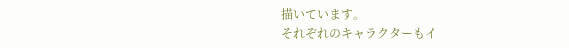描いています。
それぞれのキャラクターもイ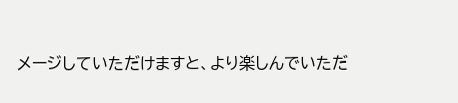メージしていただけますと、より楽しんでいただ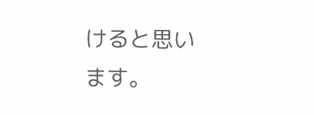けると思います。